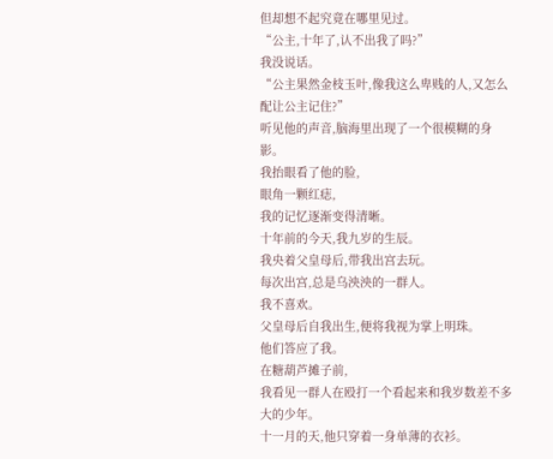但却想不起究竟在哪里见过。
“公主,十年了,认不出我了吗?”
我没说话。
“公主果然金枝玉叶,像我这么卑贱的人,又怎么配让公主记住?”
听见他的声音,脑海里出现了一个很模糊的身影。
我抬眼看了他的脸,
眼角一颗红痣,
我的记忆逐渐变得清晰。
十年前的今天,我九岁的生辰。
我央着父皇母后,带我出宫去玩。
每次出宫,总是乌泱泱的一群人。
我不喜欢。
父皇母后自我出生,便将我视为掌上明珠。
他们答应了我。
在糖葫芦摊子前,
我看见一群人在殴打一个看起来和我岁数差不多大的少年。
十一月的天,他只穿着一身单薄的衣衫。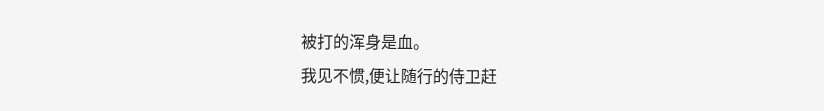被打的浑身是血。
我见不惯,便让随行的侍卫赶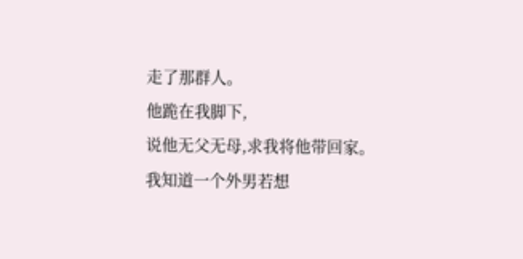走了那群人。
他跪在我脚下,
说他无父无母,求我将他带回家。
我知道一个外男若想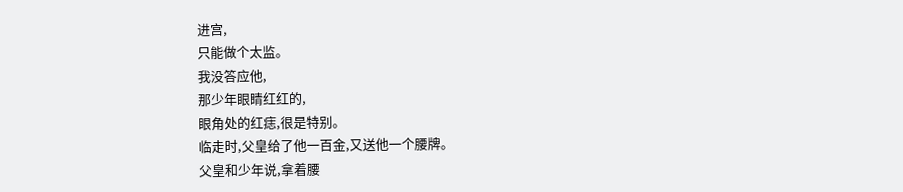进宫,
只能做个太监。
我没答应他,
那少年眼睛红红的,
眼角处的红痣,很是特别。
临走时,父皇给了他一百金,又送他一个腰牌。
父皇和少年说,拿着腰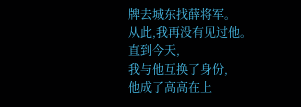牌去城东找薛将军。
从此,我再没有见过他。
直到今天,
我与他互换了身份,
他成了高高在上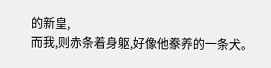的新皇,
而我,则赤条着身躯,好像他豢养的一条犬。